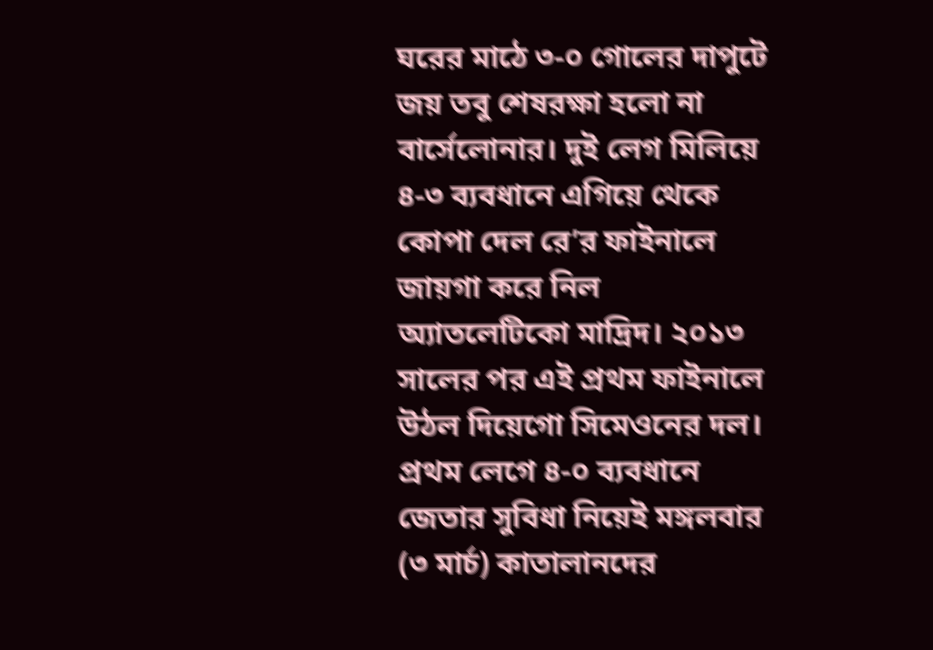ঘরের মাঠে ৩-০ গোলের দাপুটে জয় তবু শেষরক্ষা হলো না বার্সেলোনার। দুই লেগ মিলিয়ে ৪-৩ ব্যবধানে এগিয়ে থেকে কোপা দেল রে’র ফাইনালে জায়গা করে নিল অ্যাতলেটিকো মাদ্রিদ। ২০১৩ সালের পর এই প্রথম ফাইনালে উঠল দিয়েগো সিমেওনের দল।
প্রথম লেগে ৪-০ ব্যবধানে জেতার সুবিধা নিয়েই মঙ্গলবার (৩ মার্চ) কাতালানদের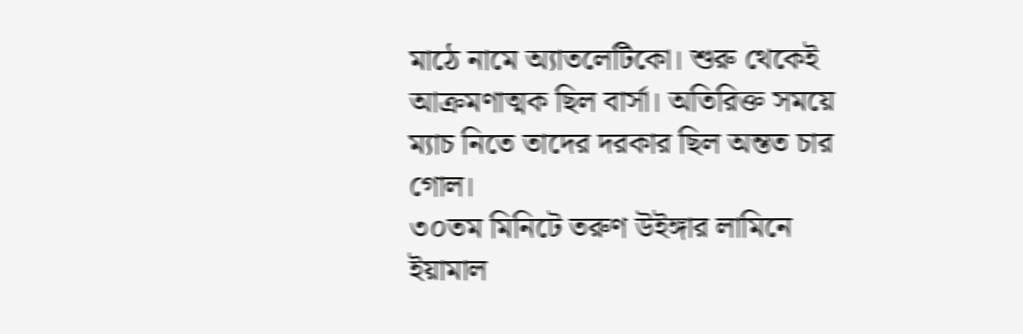মাঠে নামে অ্যাতলেটিকো। শুরু থেকেই আক্রমণাত্মক ছিল বার্সা। অতিরিক্ত সময়ে ম্যাচ নিতে তাদের দরকার ছিল অন্তত চার গোল।
৩০তম মিনিটে তরুণ উইঙ্গার লামিনে ইয়ামাল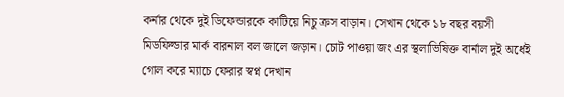কর্নার থেকে দুই ডিফেন্ডারকে কাটিয়ে নিচু ক্রস বাড়ান। সেখান থেকে ১৮ বছর বয়সী মিডফিল্ডার মার্ক বারনাল বল জালে জড়ান। চোট পাওয়া জং এর স্থলাভিষিক্ত বার্নাল দুই অর্ধেই গোল করে ম্যাচে ফেরার স্বপ্ন দেখান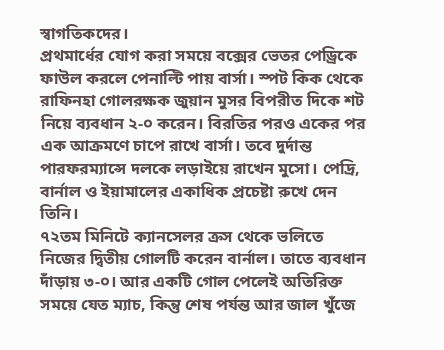স্বাগতিকদের।
প্রথমার্ধের যোগ করা সময়ে বক্সের ভেতর পেড্রিকে ফাউল করলে পেনাল্টি পায় বার্সা। স্পট কিক থেকে রাফিনহা গোলরক্ষক জুয়ান মুসর বিপরীত দিকে শট নিয়ে ব্যবধান ২-০ করেন। বিরতির পরও একের পর এক আক্রমণে চাপে রাখে বার্সা। তবে দুর্দান্ত পারফরম্যান্সে দলকে লড়াইয়ে রাখেন মুসো। পেদ্রি, বার্নাল ও ইয়ামালের একাধিক প্রচেষ্টা রুখে দেন তিনি।
৭২তম মিনিটে ক্যানসেলর ক্রস থেকে ভলিতে নিজের দ্বিতীয় গোলটি করেন বার্নাল। তাতে ব্যবধান দাঁড়ায় ৩-০। আর একটি গোল পেলেই অতিরিক্ত সময়ে যেত ম্যাচ, কিন্তু শেষ পর্যন্ত আর জাল খুঁজে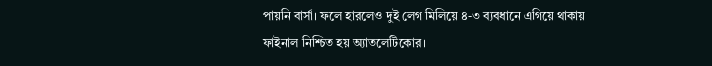পায়নি বার্সা। ফলে হারলেও দুই লেগ মিলিয়ে ৪-৩ ব্যবধানে এগিয়ে থাকায় ফাইনাল নিশ্চিত হয় অ্যাতলেটিকোর।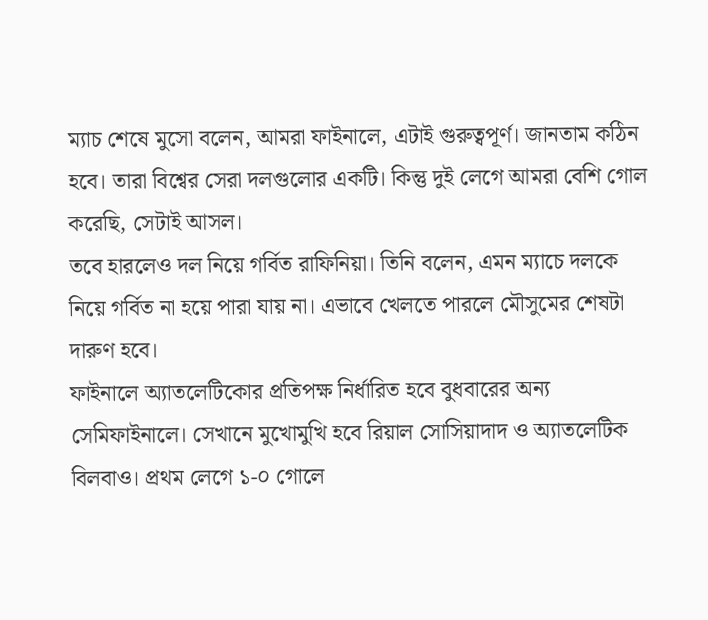ম্যাচ শেষে মুসো বলেন, আমরা ফাইনালে, এটাই গুরুত্বপূর্ণ। জানতাম কঠিন হবে। তারা বিশ্বের সেরা দলগুলোর একটি। কিন্তু দুই লেগে আমরা বেশি গোল করেছি, সেটাই আসল।
তবে হারলেও দল নিয়ে গর্বিত রাফিনিয়া। তিনি বলেন, এমন ম্যাচে দলকে নিয়ে গর্বিত না হয়ে পারা যায় না। এভাবে খেলতে পারলে মৌসুমের শেষটা দারুণ হবে।
ফাইনালে অ্যাতলেটিকোর প্রতিপক্ষ নির্ধারিত হবে বুধবারের অন্য সেমিফাইনালে। সেখানে মুখোমুখি হবে রিয়াল সোসিয়াদাদ ও অ্যাতলেটিক বিলবাও। প্রথম লেগে ১-০ গোলে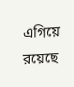এগিয়ে রয়েছে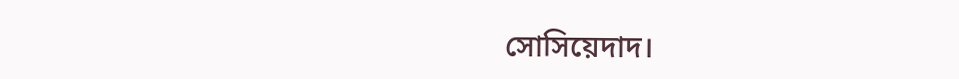সোসিয়েদাদ।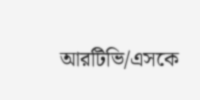আরটিভি/এসকে